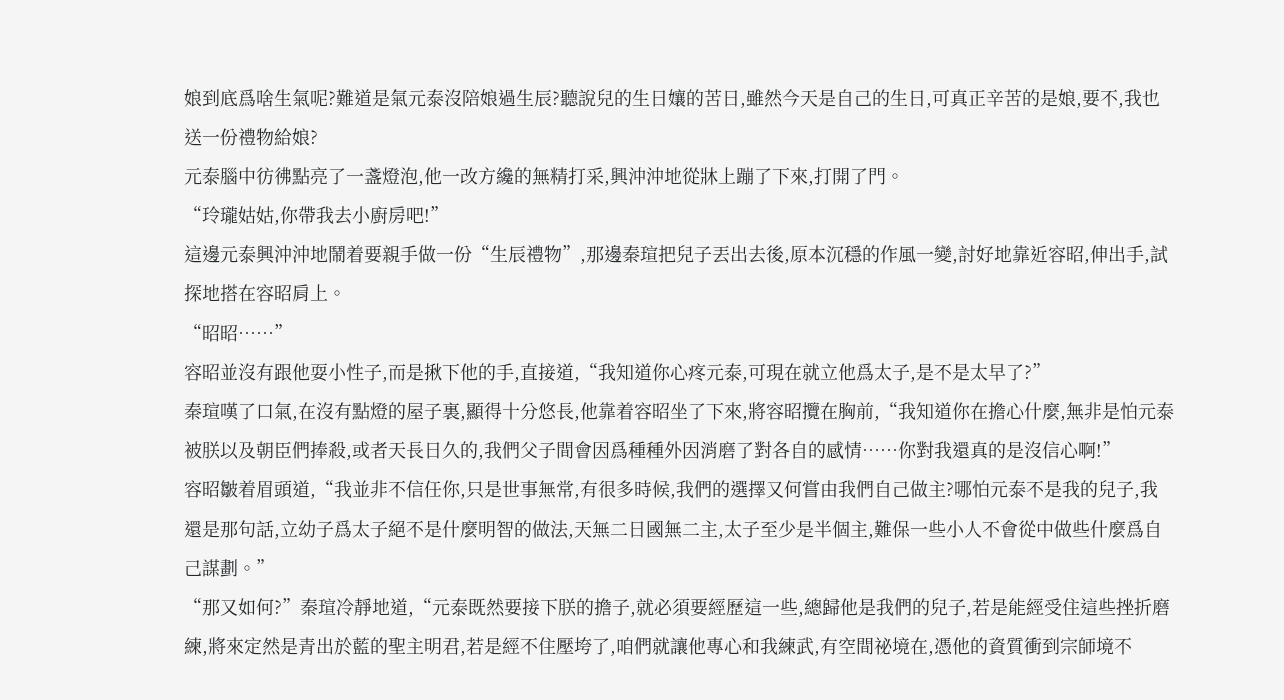娘到底爲啥生氣呢?難道是氣元泰沒陪娘過生辰?聽說兒的生日孃的苦日,雖然今天是自己的生日,可真正辛苦的是娘,要不,我也送一份禮物給娘?
元泰腦中彷彿點亮了一盞燈泡,他一改方纔的無精打采,興沖沖地從牀上蹦了下來,打開了門。
“玲瓏姑姑,你帶我去小廚房吧!”
這邊元泰興沖沖地鬧着要親手做一份“生辰禮物”,那邊秦瑄把兒子丟出去後,原本沉穩的作風一變,討好地靠近容昭,伸出手,試探地搭在容昭肩上。
“昭昭……”
容昭並沒有跟他耍小性子,而是揪下他的手,直接道,“我知道你心疼元泰,可現在就立他爲太子,是不是太早了?”
秦瑄嘆了口氣,在沒有點燈的屋子裏,顯得十分悠長,他靠着容昭坐了下來,將容昭攬在胸前,“我知道你在擔心什麼,無非是怕元泰被朕以及朝臣們捧殺,或者天長日久的,我們父子間會因爲種種外因消磨了對各自的感情……你對我還真的是沒信心啊!”
容昭皺着眉頭道,“我並非不信任你,只是世事無常,有很多時候,我們的選擇又何嘗由我們自己做主?哪怕元泰不是我的兒子,我還是那句話,立幼子爲太子絕不是什麼明智的做法,天無二日國無二主,太子至少是半個主,難保一些小人不會從中做些什麼爲自己謀劃。”
“那又如何?”秦瑄冷靜地道,“元泰既然要接下朕的擔子,就必須要經歷這一些,總歸他是我們的兒子,若是能經受住這些挫折磨練,將來定然是青出於藍的聖主明君,若是經不住壓垮了,咱們就讓他專心和我練武,有空間祕境在,憑他的資質衝到宗師境不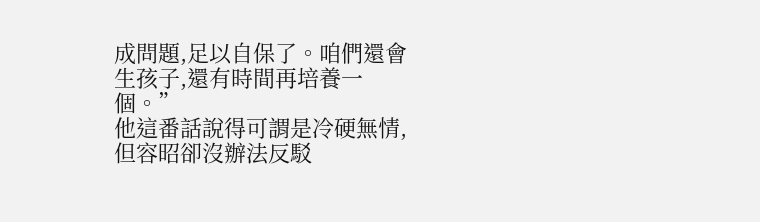成問題,足以自保了。咱們還會生孩子,還有時間再培養一個。”
他這番話說得可謂是冷硬無情,但容昭卻沒辦法反駁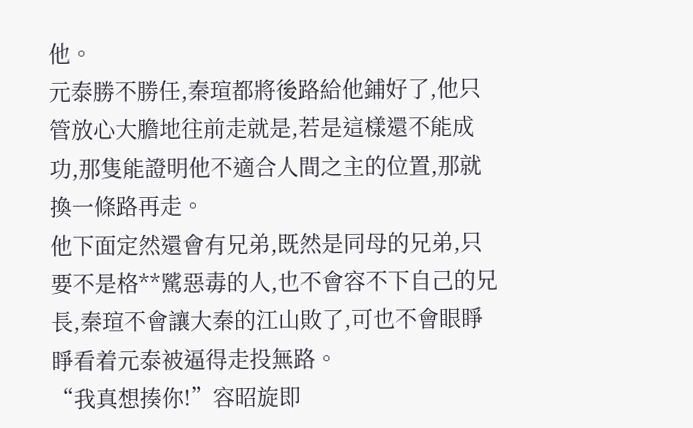他。
元泰勝不勝任,秦瑄都將後路給他鋪好了,他只管放心大膽地往前走就是,若是這樣還不能成功,那隻能證明他不適合人間之主的位置,那就換一條路再走。
他下面定然還會有兄弟,既然是同母的兄弟,只要不是格**騭惡毒的人,也不會容不下自己的兄長,秦瑄不會讓大秦的江山敗了,可也不會眼睜睜看着元泰被逼得走投無路。
“我真想揍你!”容昭旋即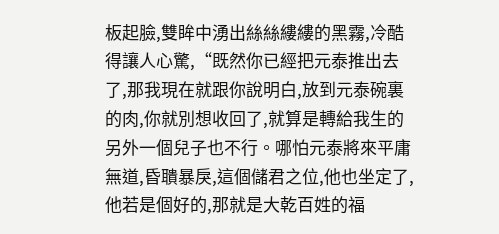板起臉,雙眸中湧出絲絲縷縷的黑霧,冷酷得讓人心驚,“既然你已經把元泰推出去了,那我現在就跟你說明白,放到元泰碗裏的肉,你就別想收回了,就算是轉給我生的另外一個兒子也不行。哪怕元泰將來平庸無道,昏聵暴戾,這個儲君之位,他也坐定了,他若是個好的,那就是大乾百姓的福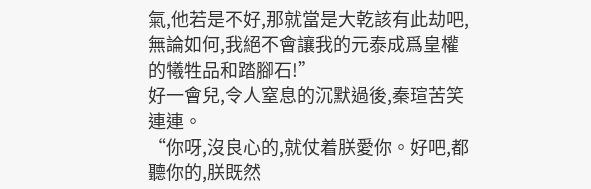氣,他若是不好,那就當是大乾該有此劫吧,無論如何,我絕不會讓我的元泰成爲皇權的犧牲品和踏腳石!”
好一會兒,令人窒息的沉默過後,秦瑄苦笑連連。
“你呀,沒良心的,就仗着朕愛你。好吧,都聽你的,朕既然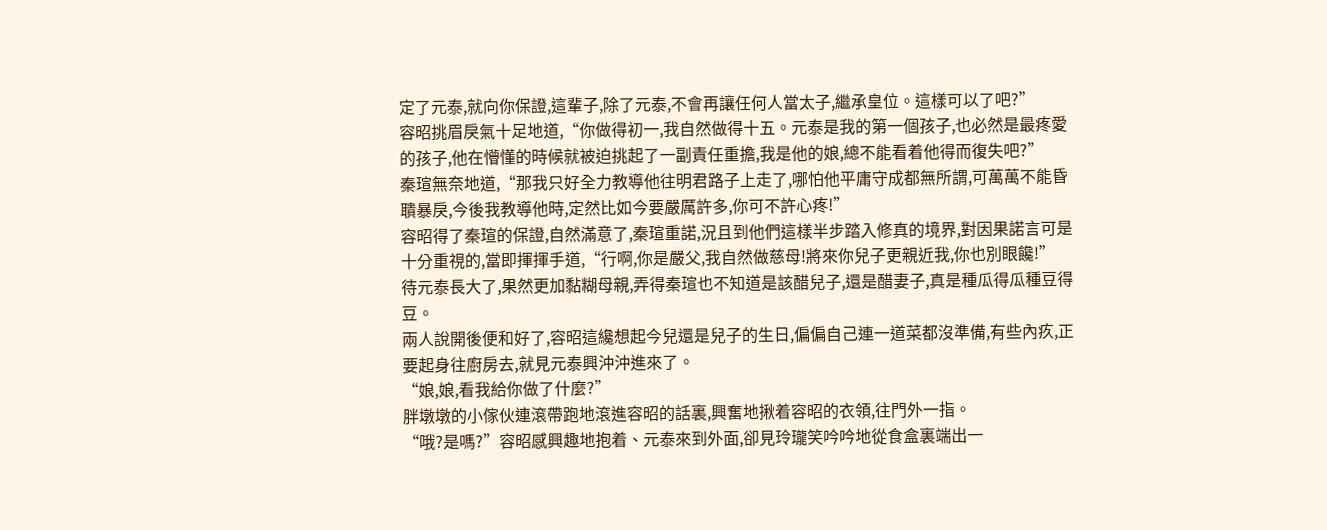定了元泰,就向你保證,這輩子,除了元泰,不會再讓任何人當太子,繼承皇位。這樣可以了吧?”
容昭挑眉戾氣十足地道,“你做得初一,我自然做得十五。元泰是我的第一個孩子,也必然是最疼愛的孩子,他在懵懂的時候就被迫挑起了一副責任重擔,我是他的娘,總不能看着他得而復失吧?”
秦瑄無奈地道,“那我只好全力教導他往明君路子上走了,哪怕他平庸守成都無所謂,可萬萬不能昏聵暴戾,今後我教導他時,定然比如今要嚴厲許多,你可不許心疼!”
容昭得了秦瑄的保證,自然滿意了,秦瑄重諾,況且到他們這樣半步踏入修真的境界,對因果諾言可是十分重視的,當即揮揮手道,“行啊,你是嚴父,我自然做慈母!將來你兒子更親近我,你也別眼饞!”
待元泰長大了,果然更加黏糊母親,弄得秦瑄也不知道是該醋兒子,還是醋妻子,真是種瓜得瓜種豆得豆。
兩人說開後便和好了,容昭這纔想起今兒還是兒子的生日,偏偏自己連一道菜都沒準備,有些內疚,正要起身往廚房去,就見元泰興沖沖進來了。
“娘,娘,看我給你做了什麼?”
胖墩墩的小傢伙連滾帶跑地滾進容昭的話裏,興奮地揪着容昭的衣領,往門外一指。
“哦?是嗎?”容昭感興趣地抱着、元泰來到外面,卻見玲瓏笑吟吟地從食盒裏端出一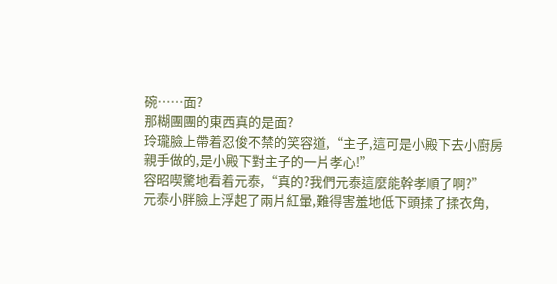碗……面?
那糊團團的東西真的是面?
玲瓏臉上帶着忍俊不禁的笑容道,“主子,這可是小殿下去小廚房親手做的,是小殿下對主子的一片孝心!”
容昭喫驚地看着元泰,“真的?我們元泰這麼能幹孝順了啊?”
元泰小胖臉上浮起了兩片紅暈,難得害羞地低下頭揉了揉衣角,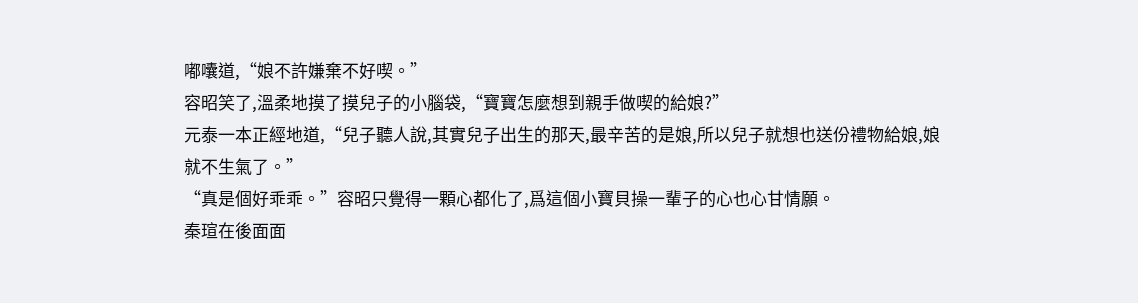嘟囔道,“娘不許嫌棄不好喫。”
容昭笑了,溫柔地摸了摸兒子的小腦袋,“寶寶怎麼想到親手做喫的給娘?”
元泰一本正經地道,“兒子聽人說,其實兒子出生的那天,最辛苦的是娘,所以兒子就想也送份禮物給娘,娘就不生氣了。”
“真是個好乖乖。”容昭只覺得一顆心都化了,爲這個小寶貝操一輩子的心也心甘情願。
秦瑄在後面面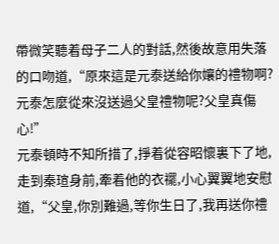帶微笑聽着母子二人的對話,然後故意用失落的口吻道,“原來這是元泰送給你孃的禮物啊?元泰怎麼從來沒送過父皇禮物呢?父皇真傷心!”
元泰頓時不知所措了,掙着從容昭懷裏下了地,走到秦瑄身前,牽着他的衣襬,小心翼翼地安慰道,“父皇,你別難過,等你生日了,我再送你禮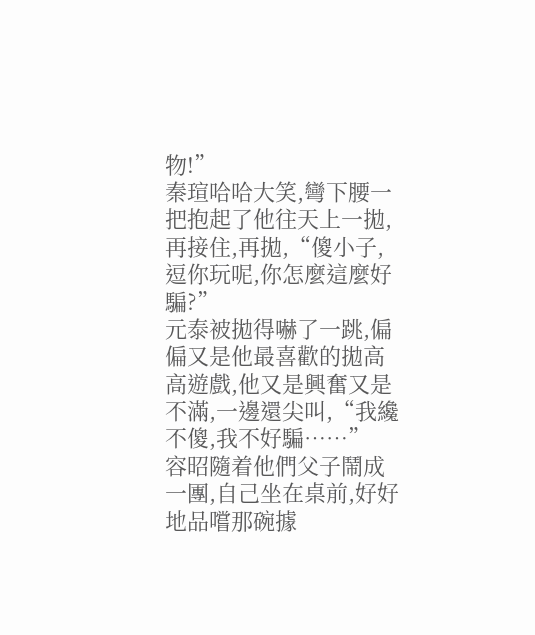物!”
秦瑄哈哈大笑,彎下腰一把抱起了他往天上一拋,再接住,再拋,“傻小子,逗你玩呢,你怎麼這麼好騙?”
元泰被拋得嚇了一跳,偏偏又是他最喜歡的拋高高遊戲,他又是興奮又是不滿,一邊還尖叫,“我纔不傻,我不好騙……”
容昭隨着他們父子鬧成一團,自己坐在桌前,好好地品嚐那碗據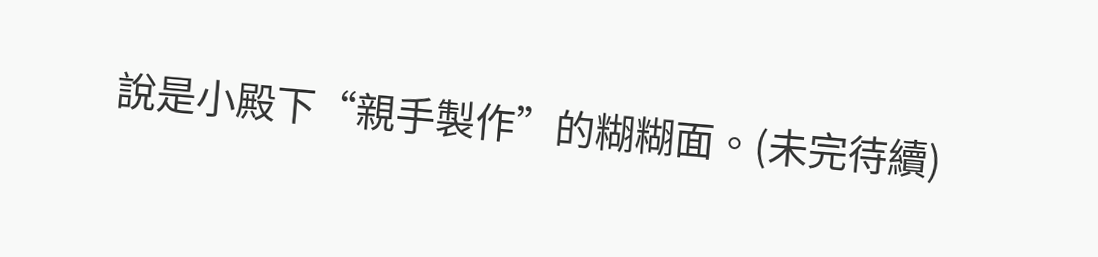說是小殿下“親手製作”的糊糊面。(未完待續)